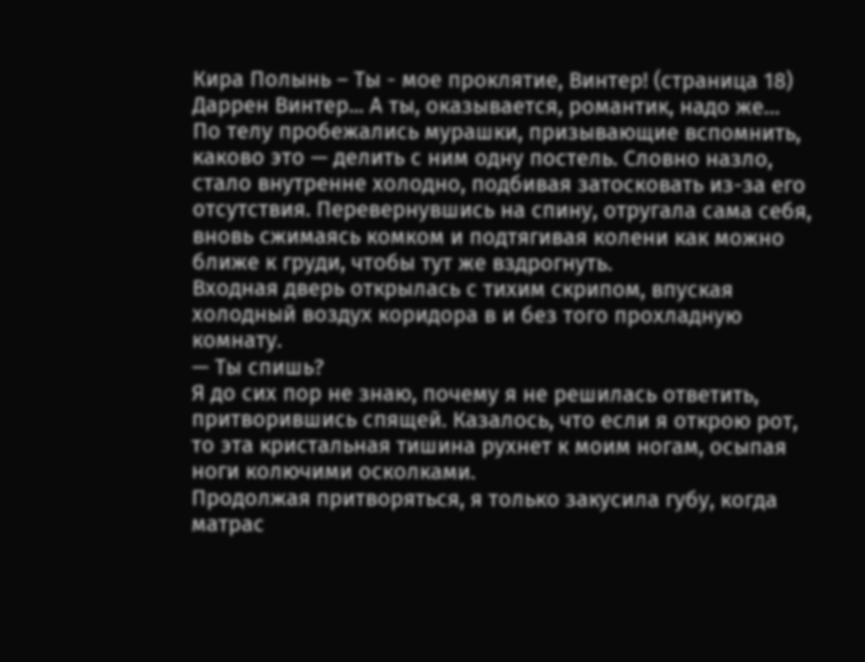Кира Полынь – Ты - мое проклятие, Винтер! (страница 18)
Даррен Винтер... А ты, оказывается, романтик, надо же…
По телу пробежались мурашки, призывающие вспомнить, каково это — делить с ним одну постель. Словно назло, стало внутренне холодно, подбивая затосковать из-за его отсутствия. Перевернувшись на спину, отругала сама себя, вновь сжимаясь комком и подтягивая колени как можно ближе к груди, чтобы тут же вздрогнуть.
Входная дверь открылась с тихим скрипом, впуская холодный воздух коридора в и без того прохладную комнату.
— Ты спишь?
Я до сих пор не знаю, почему я не решилась ответить, притворившись спящей. Казалось, что если я открою рот, то эта кристальная тишина рухнет к моим ногам, осыпая ноги колючими осколками.
Продолжая притворяться, я только закусила губу, когда матрас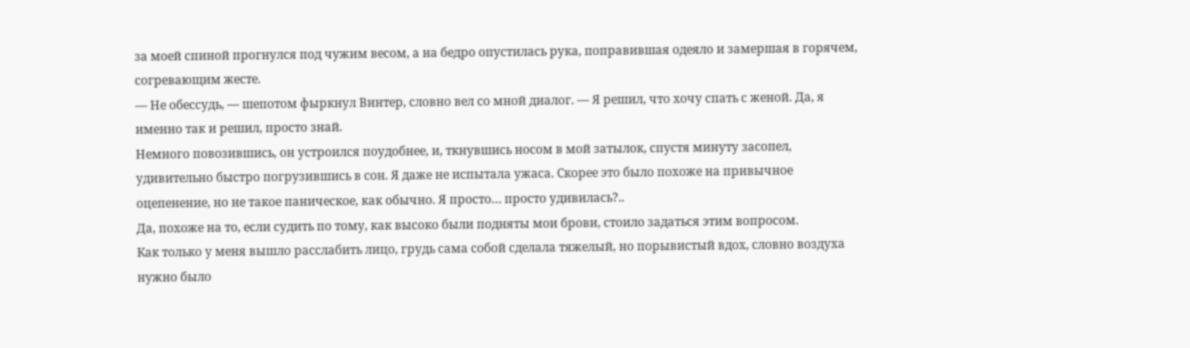за моей спиной прогнулся под чужим весом, а на бедро опустилась рука, поправившая одеяло и замершая в горячем, согревающим жесте.
— Не обессудь, — шепотом фыркнул Винтер, словно вел со мной диалог. — Я решил, что хочу спать с женой. Да, я именно так и решил, просто знай.
Немного повозившись, он устроился поудобнее, и, ткнувшись носом в мой затылок, спустя минуту засопел, удивительно быстро погрузившись в сон. Я даже не испытала ужаса. Скорее это было похоже на привычное оцепенение, но не такое паническое, как обычно. Я просто… просто удивилась?..
Да, похоже на то, если судить по тому, как высоко были подняты мои брови, стоило задаться этим вопросом.
Как только у меня вышло расслабить лицо, грудь сама собой сделала тяжелый, но порывистый вдох, словно воздуха нужно было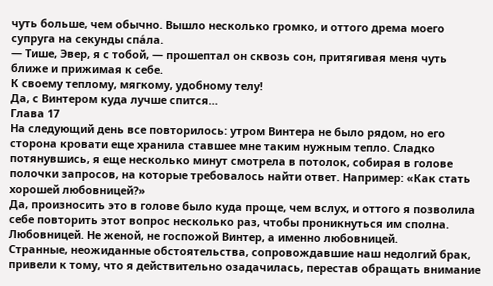чуть больше, чем обычно. Вышло несколько громко, и оттого дрема моего супруга на секунды спа́ла.
— Тише, Эвер, я с тобой, — прошептал он сквозь сон, притягивая меня чуть ближе и прижимая к себе.
К своему теплому, мягкому, удобному телу!
Да, с Винтером куда лучше спится…
Глава 17
На следующий день все повторилось: утром Винтера не было рядом, но его сторона кровати еще хранила ставшее мне таким нужным тепло. Сладко потянувшись, я еще несколько минут смотрела в потолок, собирая в голове полочки запросов, на которые требовалось найти ответ. Например: «Как стать хорошей любовницей?»
Да, произносить это в голове было куда проще, чем вслух, и оттого я позволила себе повторить этот вопрос несколько раз, чтобы проникнуться им сполна.
Любовницей. Не женой, не госпожой Винтер, а именно любовницей.
Странные, неожиданные обстоятельства, сопровождавшие наш недолгий брак, привели к тому, что я действительно озадачилась, перестав обращать внимание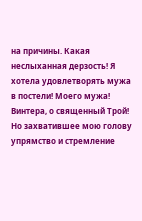на причины. Какая неслыханная дерзость! Я хотела удовлетворять мужа в постели! Моего мужа! Винтера, о священный Трой! Но захватившее мою голову упрямство и стремление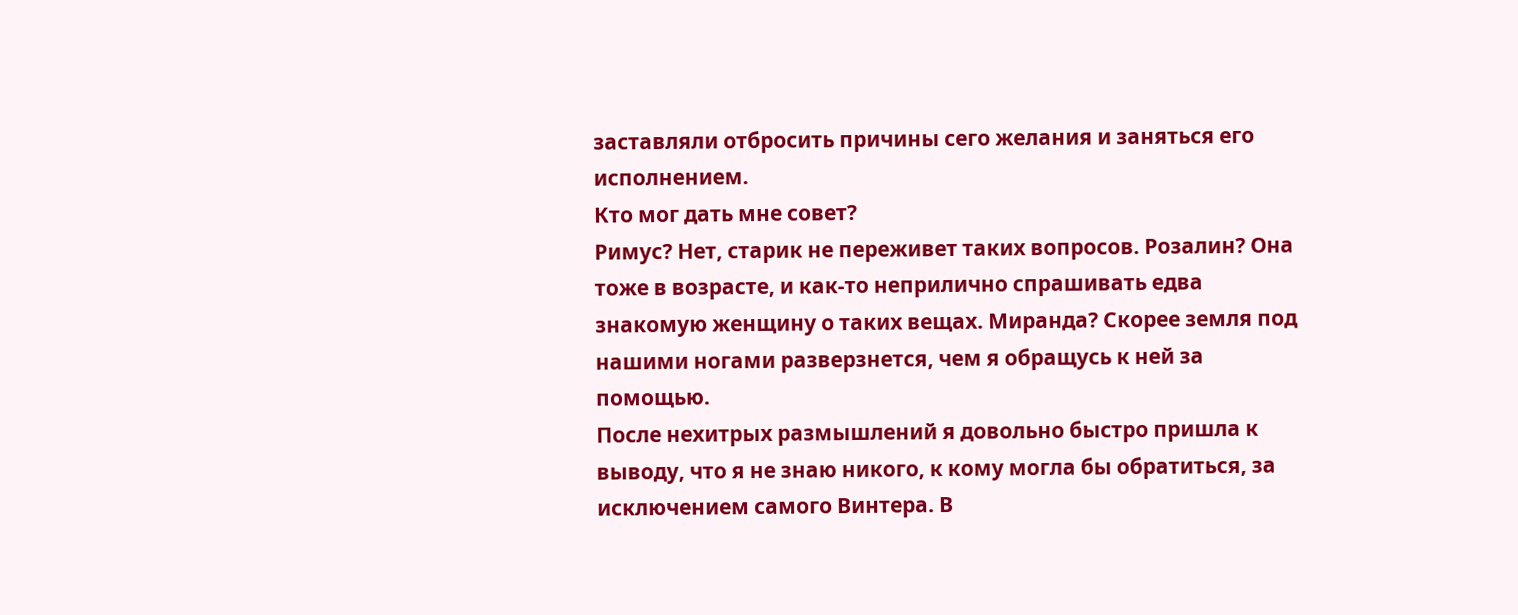заставляли отбросить причины сего желания и заняться его исполнением.
Кто мог дать мне совет?
Римус? Нет, старик не переживет таких вопросов. Розалин? Она тоже в возрасте, и как-то неприлично спрашивать едва знакомую женщину о таких вещах. Миранда? Скорее земля под нашими ногами разверзнется, чем я обращусь к ней за помощью.
После нехитрых размышлений я довольно быстро пришла к выводу, что я не знаю никого, к кому могла бы обратиться, за исключением самого Винтера. В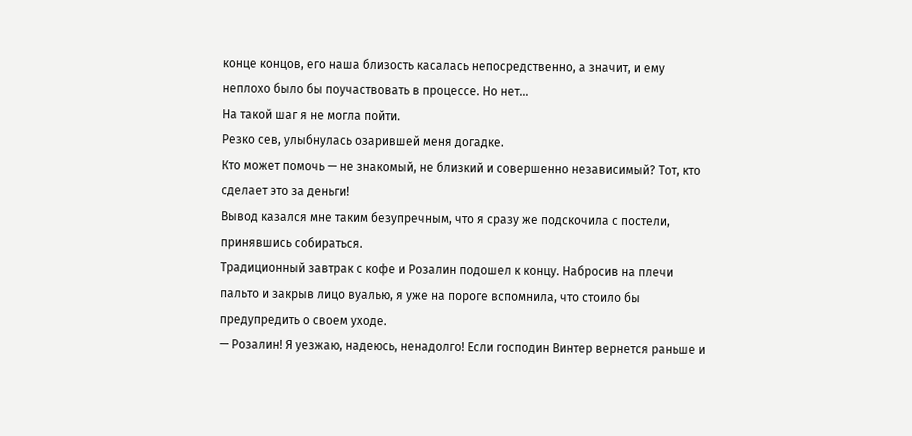конце концов, его наша близость касалась непосредственно, а значит, и ему неплохо было бы поучаствовать в процессе. Но нет…
На такой шаг я не могла пойти.
Резко сев, улыбнулась озарившей меня догадке.
Кто может помочь — не знакомый, не близкий и совершенно независимый? Тот, кто сделает это за деньги!
Вывод казался мне таким безупречным, что я сразу же подскочила с постели, принявшись собираться.
Традиционный завтрак с кофе и Розалин подошел к концу. Набросив на плечи пальто и закрыв лицо вуалью, я уже на пороге вспомнила, что стоило бы предупредить о своем уходе.
— Розалин! Я уезжаю, надеюсь, ненадолго! Если господин Винтер вернется раньше и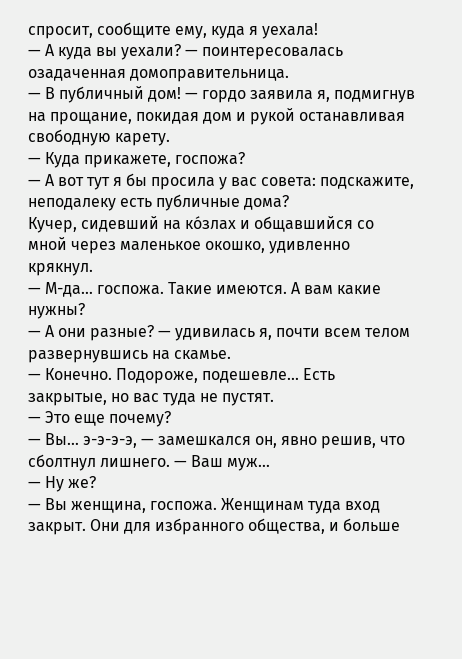спросит, сообщите ему, куда я уехала!
— А куда вы уехали? — поинтересовалась озадаченная домоправительница.
— В публичный дом! — гордо заявила я, подмигнув на прощание, покидая дом и рукой останавливая свободную карету.
— Куда прикажете, госпожа?
— А вот тут я бы просила у вас совета: подскажите, неподалеку есть публичные дома?
Кучер, сидевший на ко́злах и общавшийся со мной через маленькое окошко, удивленно крякнул.
— М-да… госпожа. Такие имеются. А вам какие нужны?
— А они разные? — удивилась я, почти всем телом развернувшись на скамье.
— Конечно. Подороже, подешевле... Есть закрытые, но вас туда не пустят.
— Это еще почему?
— Вы… э-э-э-э, — замешкался он, явно решив, что сболтнул лишнего. — Ваш муж…
— Ну же?
— Вы женщина, госпожа. Женщинам туда вход закрыт. Они для избранного общества, и больше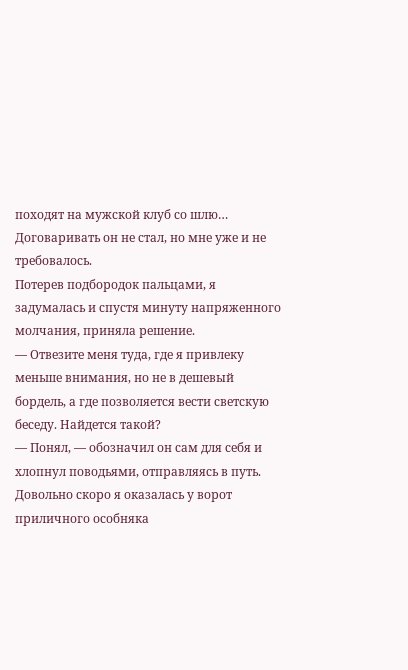походят на мужской клуб со шлю…
Договаривать он не стал, но мне уже и не требовалось.
Потерев подбородок пальцами, я задумалась и спустя минуту напряженного молчания, приняла решение.
— Отвезите меня туда, где я привлеку меньше внимания, но не в дешевый бордель, а где позволяется вести светскую беседу. Найдется такой?
— Понял, — обозначил он сам для себя и хлопнул поводьями, отправляясь в путь.
Довольно скоро я оказалась у ворот приличного особняка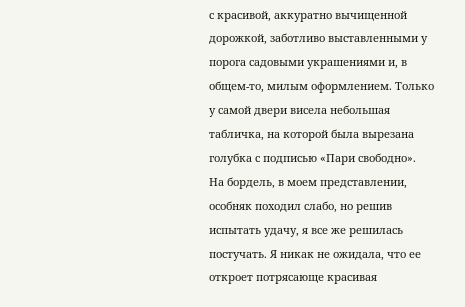с красивой, аккуратно вычищенной дорожкой, заботливо выставленными у порога садовыми украшениями и, в общем-то, милым оформлением. Только у самой двери висела небольшая табличка, на которой была вырезана голубка с подписью «Пари свободно».
На бордель, в моем представлении, особняк походил слабо, но решив испытать удачу, я все же решилась постучать. Я никак не ожидала, что ее откроет потрясающе красивая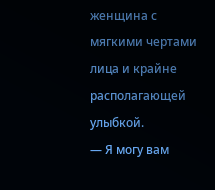женщина с мягкими чертами лица и крайне располагающей улыбкой.
— Я могу вам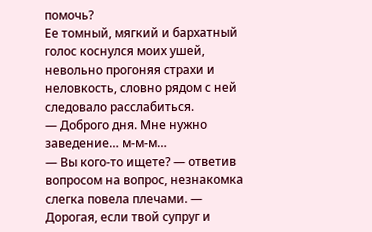помочь?
Ее томный, мягкий и бархатный голос коснулся моих ушей, невольно прогоняя страхи и неловкость, словно рядом с ней следовало расслабиться.
— Доброго дня. Мне нужно заведение… м-м-м…
— Вы кого-то ищете? — ответив вопросом на вопрос, незнакомка слегка повела плечами. — Дорогая, если твой супруг и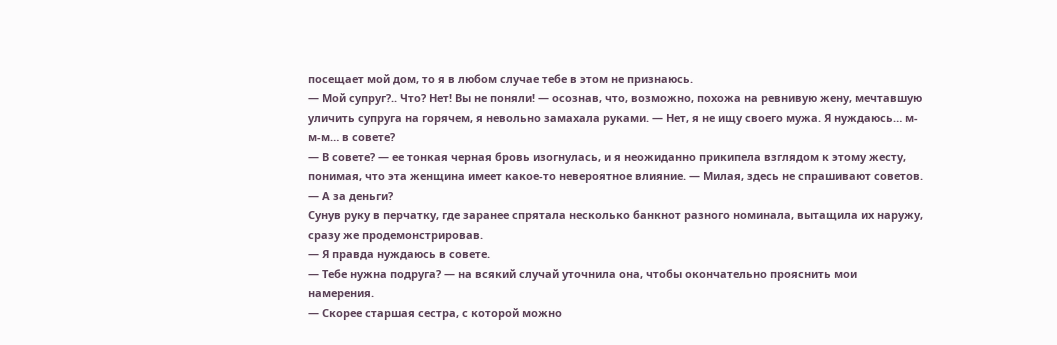посещает мой дом, то я в любом случае тебе в этом не признаюсь.
— Мой супруг?.. Что? Нет! Вы не поняли! — осознав, что, возможно, похожа на ревнивую жену, мечтавшую уличить супруга на горячем, я невольно замахала руками. — Нет, я не ищу своего мужа. Я нуждаюсь… м-м-м… в совете?
— В совете? — ее тонкая черная бровь изогнулась, и я неожиданно прикипела взглядом к этому жесту, понимая, что эта женщина имеет какое-то невероятное влияние. — Милая, здесь не спрашивают советов.
— А за деньги?
Сунув руку в перчатку, где заранее спрятала несколько банкнот разного номинала, вытащила их наружу, сразу же продемонстрировав.
— Я правда нуждаюсь в совете.
— Тебе нужна подруга? — на всякий случай уточнила она, чтобы окончательно прояснить мои намерения.
— Скорее старшая сестра, с которой можно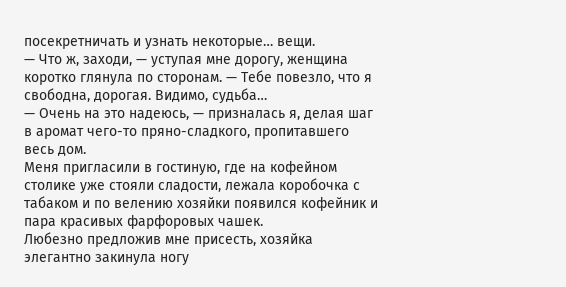посекретничать и узнать некоторые… вещи.
— Что ж, заходи, — уступая мне дорогу, женщина коротко глянула по сторонам. — Тебе повезло, что я свободна, дорогая. Видимо, судьба…
— Очень на это надеюсь, — призналась я, делая шаг в аромат чего-то пряно-сладкого, пропитавшего весь дом.
Меня пригласили в гостиную, где на кофейном столике уже стояли сладости, лежала коробочка с табаком и по велению хозяйки появился кофейник и пара красивых фарфоровых чашек.
Любезно предложив мне присесть, хозяйка элегантно закинула ногу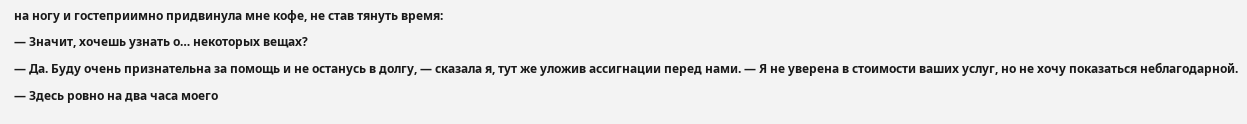на ногу и гостеприимно придвинула мне кофе, не став тянуть время:
— Значит, хочешь узнать о… некоторых вещах?
— Да. Буду очень признательна за помощь и не останусь в долгу, — сказала я, тут же уложив ассигнации перед нами. — Я не уверена в стоимости ваших услуг, но не хочу показаться неблагодарной.
— Здесь ровно на два часа моего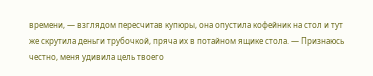времени, — взглядом пересчитав купюры, она опустила кофейник на стол и тут же скрутила деньги трубочкой, пряча их в потайном ящике стола. — Признаюсь честно, меня удивила цель твоего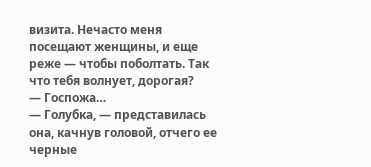визита. Нечасто меня посещают женщины, и еще реже — чтобы поболтать. Так что тебя волнует, дорогая?
— Госпожа…
— Голубка, — представилась она, качнув головой, отчего ее черные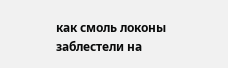как смоль локоны заблестели на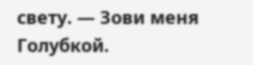свету. — Зови меня Голубкой.